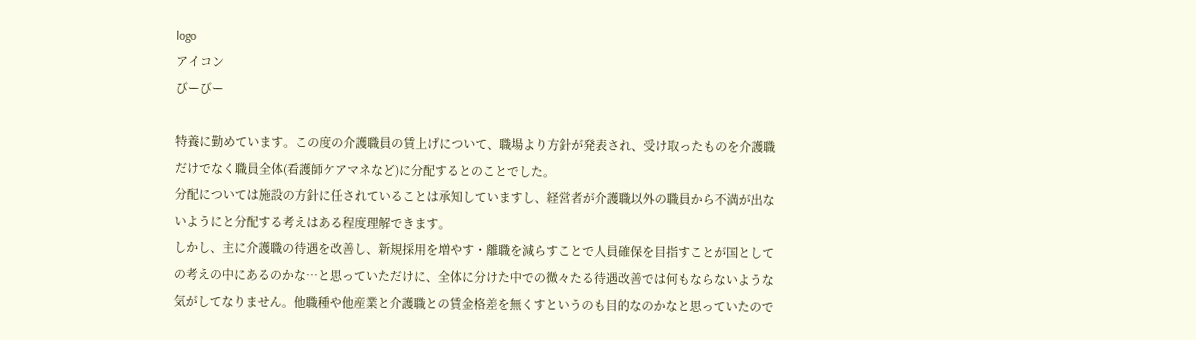logo
アイコン
びーびー

特養に勤めています。この度の介護職員の賃上げについて、職場より方針が発表され、受け取ったものを介護職だけでなく職員全体(看護師ケアマネなど)に分配するとのことでした。
分配については施設の方針に任されていることは承知していますし、経営者が介護職以外の職員から不満が出ないようにと分配する考えはある程度理解できます。
しかし、主に介護職の待遇を改善し、新規採用を増やす・離職を減らすことで人員確保を目指すことが国としての考えの中にあるのかな…と思っていただけに、全体に分けた中での微々たる待遇改善では何もならないような気がしてなりません。他職種や他産業と介護職との賃金格差を無くすというのも目的なのかなと思っていたので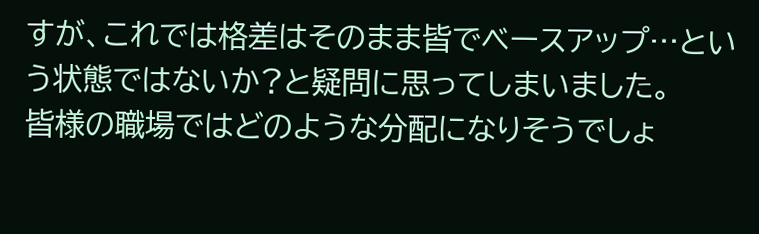すが、これでは格差はそのまま皆でベースアップ…という状態ではないか?と疑問に思ってしまいました。
皆様の職場ではどのような分配になりそうでしょ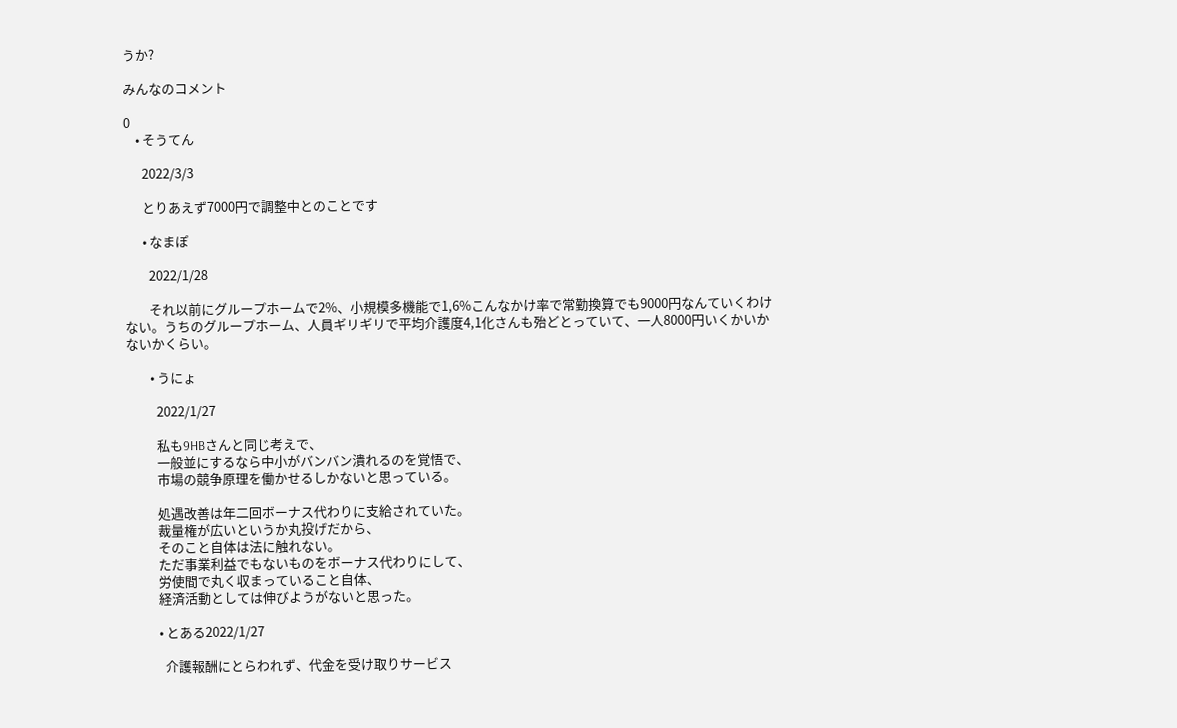うか?

みんなのコメント

0
    • そうてん

      2022/3/3

      とりあえず7000円で調整中とのことです

      • なまぽ

        2022/1/28

        それ以前にグループホームで2%、小規模多機能で1,6%こんなかけ率で常勤換算でも9000円なんていくわけない。うちのグループホーム、人員ギリギリで平均介護度4,1化さんも殆どとっていて、一人8000円いくかいかないかくらい。

        • うにょ

          2022/1/27

          私も9HBさんと同じ考えで、
          一般並にするなら中小がバンバン潰れるのを覚悟で、
          市場の競争原理を働かせるしかないと思っている。

          処遇改善は年二回ボーナス代わりに支給されていた。
          裁量権が広いというか丸投げだから、
          そのこと自体は法に触れない。
          ただ事業利益でもないものをボーナス代わりにして、
          労使間で丸く収まっていること自体、
          経済活動としては伸びようがないと思った。

          • とある2022/1/27

            介護報酬にとらわれず、代金を受け取りサービス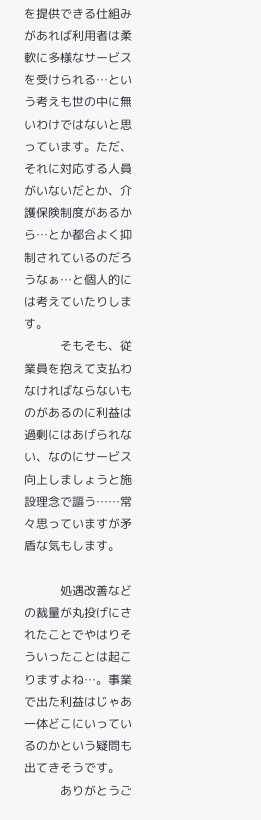を提供できる仕組みがあれば利用者は柔軟に多様なサービスを受けられる…という考えも世の中に無いわけではないと思っています。ただ、それに対応する人員がいないだとか、介護保険制度があるから…とか都合よく抑制されているのだろうなぁ…と個人的には考えていたりします。
            そもそも、従業員を抱えて支払わなければならないものがあるのに利益は過剰にはあげられない、なのにサービス向上しましょうと施設理念で謳う……常々思っていますが矛盾な気もします。

            処遇改善などの裁量が丸投げにされたことでやはりそういったことは起こりますよね…。事業で出た利益はじゃあ一体どこにいっているのかという疑問も出てきそうです。
            ありがとうご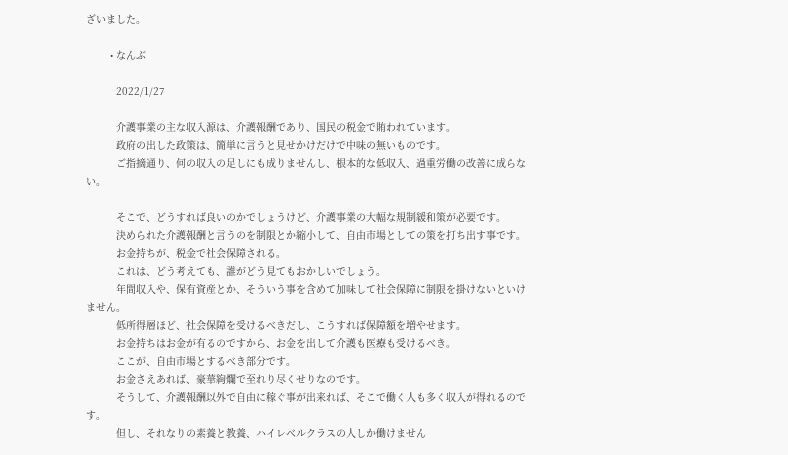ざいました。

        • なんぶ

          2022/1/27

          介護事業の主な収入源は、介護報酬であり、国民の税金で賄われています。
          政府の出した政策は、簡単に言うと見せかけだけで中味の無いものです。
          ご指摘通り、何の収入の足しにも成りませんし、根本的な低収入、過重労働の改善に成らない。

          そこで、どうすれば良いのかでしょうけど、介護事業の大幅な規制緩和策が必要です。
          決められた介護報酬と言うのを制限とか縮小して、自由市場としての策を打ち出す事です。
          お金持ちが、税金で社会保障される。
          これは、どう考えても、誰がどう見てもおかしいでしょう。
          年間収入や、保有資産とか、そういう事を含めて加味して社会保障に制限を掛けないといけません。
          低所得層ほど、社会保障を受けるべきだし、こうすれば保障額を増やせます。
          お金持ちはお金が有るのですから、お金を出して介護も医療も受けるべき。
          ここが、自由市場とするべき部分です。
          お金さえあれば、豪華絢爛で至れり尽くせりなのです。
          そうして、介護報酬以外で自由に稼ぐ事が出来れば、そこで働く人も多く収入が得れるのです。
          但し、それなりの素養と教養、ハイレベルクラスの人しか働けません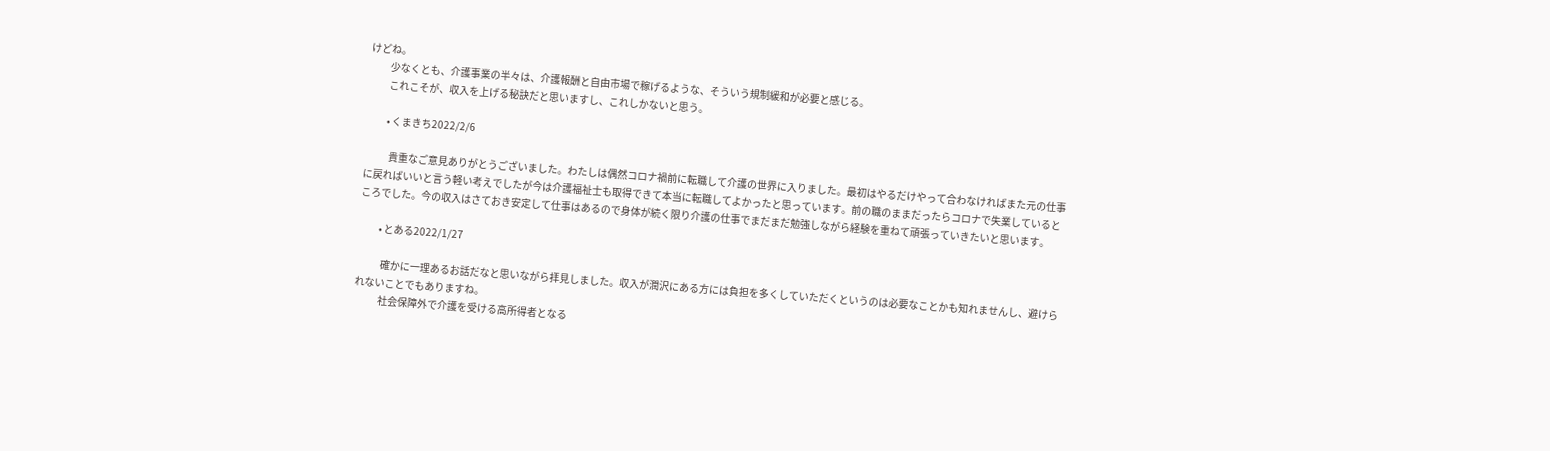けどね。
          少なくとも、介護事業の半々は、介護報酬と自由市場で稼げるような、そういう規制緩和が必要と感じる。
          これこそが、収入を上げる秘訣だと思いますし、これしかないと思う。

          • くまきち2022/2/6

            貴重なご意見ありがとうございました。わたしは偶然コロナ禍前に転職して介護の世界に入りました。最初はやるだけやって合わなければまた元の仕事に戻ればいいと言う軽い考えでしたが今は介護福祉士も取得できて本当に転職してよかったと思っています。前の職のままだったらコロナで失業しているところでした。今の収入はさておき安定して仕事はあるので身体が続く限り介護の仕事でまだまだ勉強しながら経験を重ねて頑張っていきたいと思います。

          • とある2022/1/27

            確かに一理あるお話だなと思いながら拝見しました。収入が潤沢にある方には負担を多くしていただくというのは必要なことかも知れませんし、避けられないことでもありますね。
            社会保障外で介護を受ける高所得者となる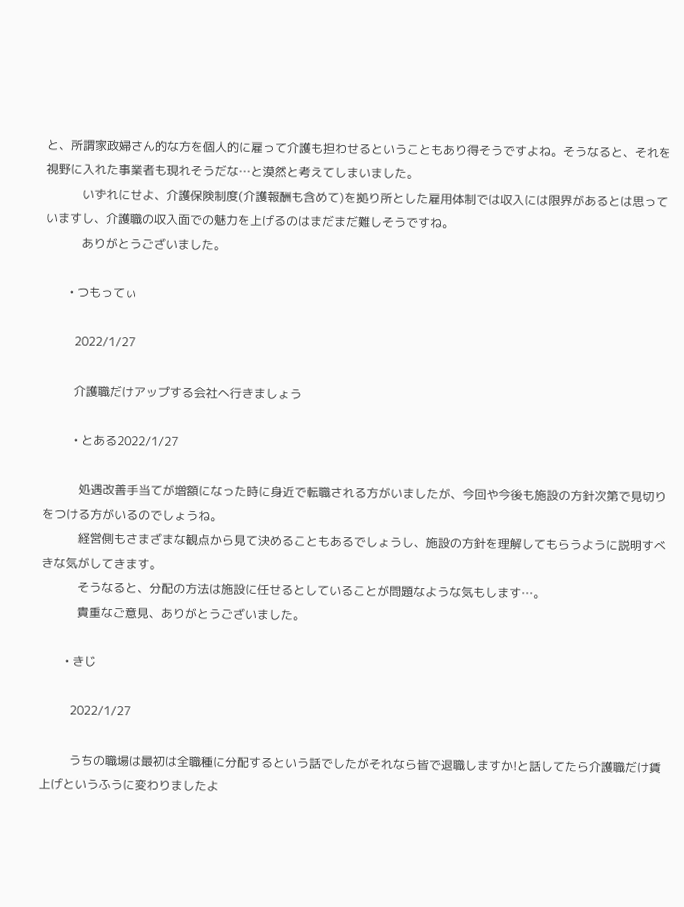と、所謂家政婦さん的な方を個人的に雇って介護も担わせるということもあり得そうですよね。そうなると、それを視野に入れた事業者も現れそうだな…と漠然と考えてしまいました。
            いずれにせよ、介護保険制度(介護報酬も含めて)を拠り所とした雇用体制では収入には限界があるとは思っていますし、介護職の収入面での魅力を上げるのはまだまだ難しそうですね。
            ありがとうございました。

        • つもってぃ

          2022/1/27

          介護職だけアップする会社へ行きましょう

          • とある2022/1/27

            処遇改善手当てが増額になった時に身近で転職される方がいましたが、今回や今後も施設の方針次第で見切りをつける方がいるのでしょうね。
            経営側もさまざまな観点から見て決めることもあるでしょうし、施設の方針を理解してもらうように説明すべきな気がしてきます。
            そうなると、分配の方法は施設に任せるとしていることが問題なような気もします…。
            貴重なご意見、ありがとうございました。

        • きじ

          2022/1/27

          うちの職場は最初は全職種に分配するという話でしたがそれなら皆で退職しますか!と話してたら介護職だけ賃上げというふうに変わりましたよ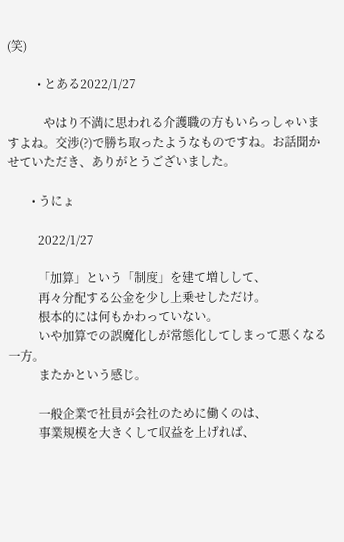(笑)

          • とある2022/1/27

            やはり不満に思われる介護職の方もいらっしゃいますよね。交渉(?)で勝ち取ったようなものですね。お話聞かせていただき、ありがとうございました。

        • うにょ

          2022/1/27

          「加算」という「制度」を建て増しして、
          再々分配する公金を少し上乗せしただけ。
          根本的には何もかわっていない。
          いや加算での誤魔化しが常態化してしまって悪くなる一方。
          またかという感じ。

          一般企業で社員が会社のために働くのは、
          事業規模を大きくして収益を上げれば、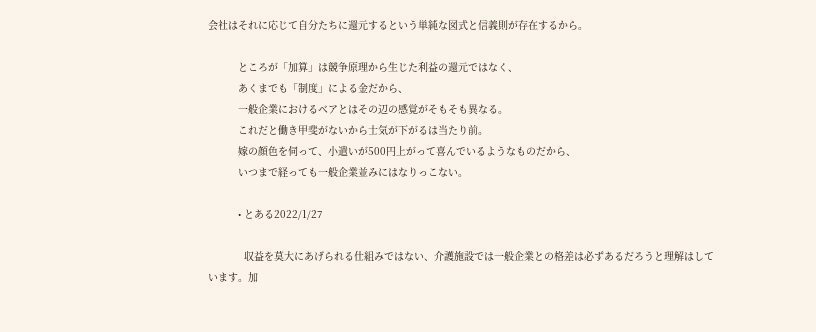会社はそれに応じて自分たちに還元するという単純な図式と信義則が存在するから。

          ところが「加算」は競争原理から生じた利益の還元ではなく、
          あくまでも「制度」による金だから、
          一般企業におけるベアとはその辺の感覚がそもそも異なる。
          これだと働き甲斐がないから士気が下がるは当たり前。
          嫁の顔色を伺って、小遣いが500円上がって喜んでいるようなものだから、
          いつまで経っても一般企業並みにはなりっこない。

          • とある2022/1/27

            収益を莫大にあげられる仕組みではない、介護施設では一般企業との格差は必ずあるだろうと理解はしています。加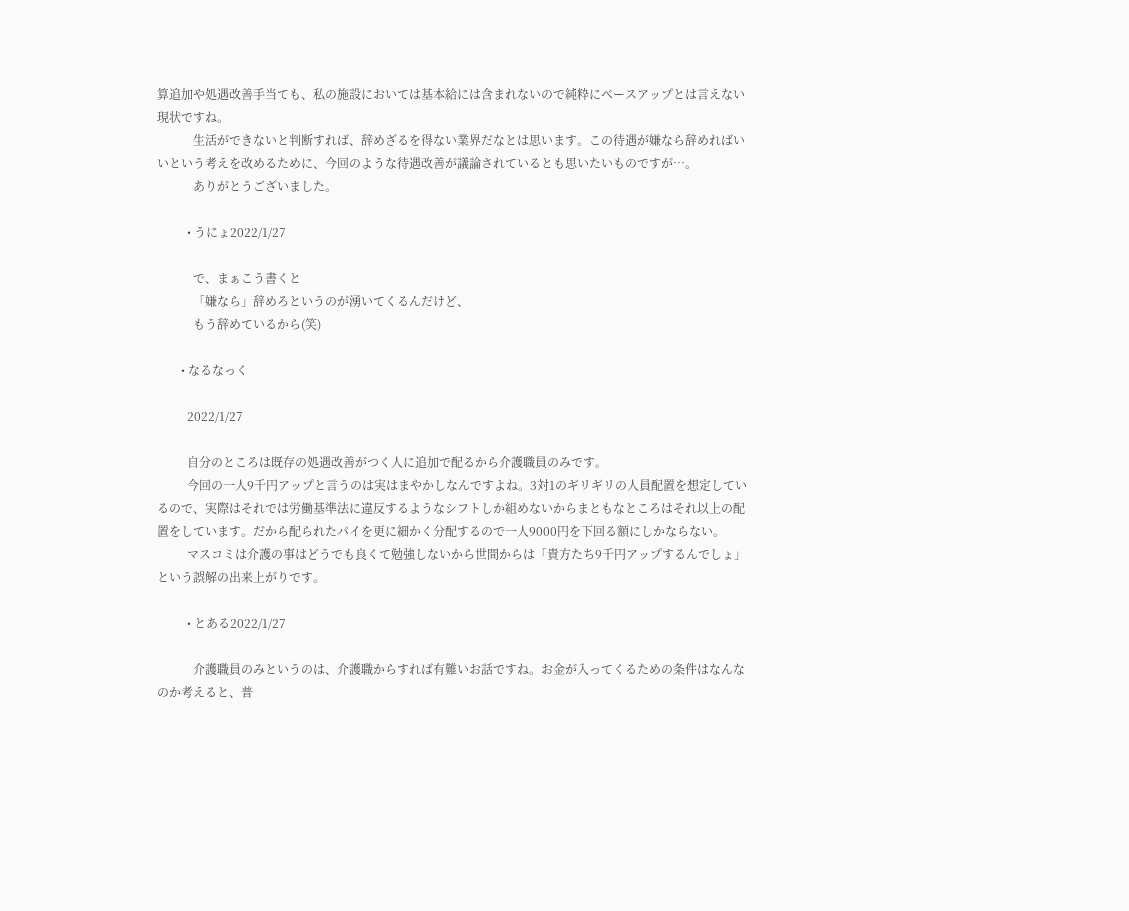算追加や処遇改善手当ても、私の施設においては基本給には含まれないので純粋にベースアップとは言えない現状ですね。
            生活ができないと判断すれば、辞めざるを得ない業界だなとは思います。この待遇が嫌なら辞めればいいという考えを改めるために、今回のような待遇改善が議論されているとも思いたいものですが…。
            ありがとうございました。

          • うにょ2022/1/27

            で、まぁこう書くと
            「嫌なら」辞めろというのが湧いてくるんだけど、
            もう辞めているから(笑)

        • なるなっく

          2022/1/27

          自分のところは既存の処遇改善がつく人に追加で配るから介護職員のみです。
          今回の一人9千円アップと言うのは実はまやかしなんですよね。3対1のギリギリの人員配置を想定しているので、実際はそれでは労働基準法に違反するようなシフトしか組めないからまともなところはそれ以上の配置をしています。だから配られたパイを更に細かく分配するので一人9000円を下回る額にしかならない。
          マスコミは介護の事はどうでも良くて勉強しないから世間からは「貴方たち9千円アップするんでしょ」という誤解の出来上がりです。

          • とある2022/1/27

            介護職員のみというのは、介護職からすれば有難いお話ですね。お金が入ってくるための条件はなんなのか考えると、普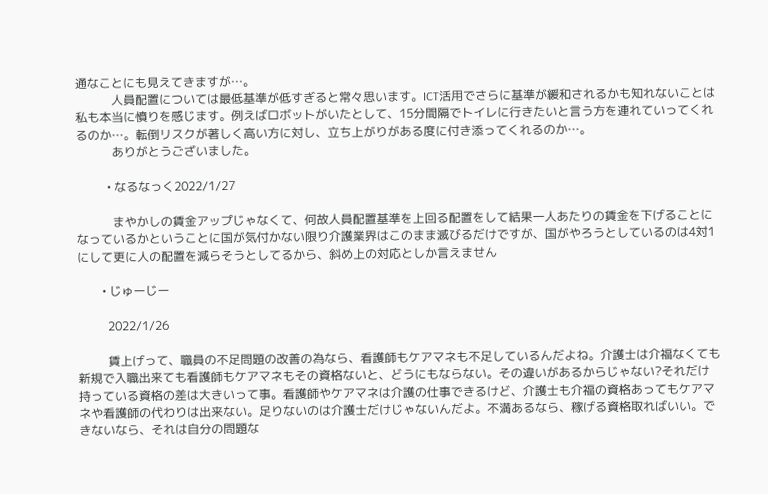通なことにも見えてきますが…。
            人員配置については最低基準が低すぎると常々思います。ICT活用でさらに基準が緩和されるかも知れないことは私も本当に憤りを感じます。例えばロボットがいたとして、15分間隔でトイレに行きたいと言う方を連れていってくれるのか…。転倒リスクが著しく高い方に対し、立ち上がりがある度に付き添ってくれるのか…。
            ありがとうございました。

          • なるなっく2022/1/27

            まやかしの賃金アップじゃなくて、何故人員配置基準を上回る配置をして結果一人あたりの賃金を下げることになっているかということに国が気付かない限り介護業界はこのまま滅びるだけですが、国がやろうとしているのは4対1にして更に人の配置を減らそうとしてるから、斜め上の対応としか言えません

        • じゅーじー

          2022/1/26

          賃上げって、職員の不足問題の改善の為なら、看護師もケアマネも不足しているんだよね。介護士は介福なくても新規で入職出来ても看護師もケアマネもその資格ないと、どうにもならない。その違いがあるからじゃない?それだけ持っている資格の差は大きいって事。看護師やケアマネは介護の仕事できるけど、介護士も介福の資格あってもケアマネや看護師の代わりは出来ない。足りないのは介護士だけじゃないんだよ。不満あるなら、稼げる資格取ればいい。できないなら、それは自分の問題な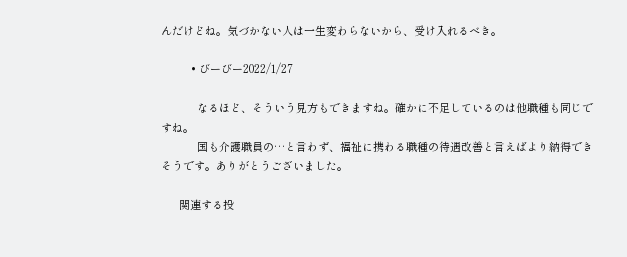んだけどね。気づかない人は一生変わらないから、受け入れるべき。

          • びーびー2022/1/27

            なるほど、そういう見方もできますね。確かに不足しているのは他職種も同じですね。
            国も介護職員の…と言わず、福祉に携わる職種の待遇改善と言えばより納得できそうです。ありがとうございました。

      関連する投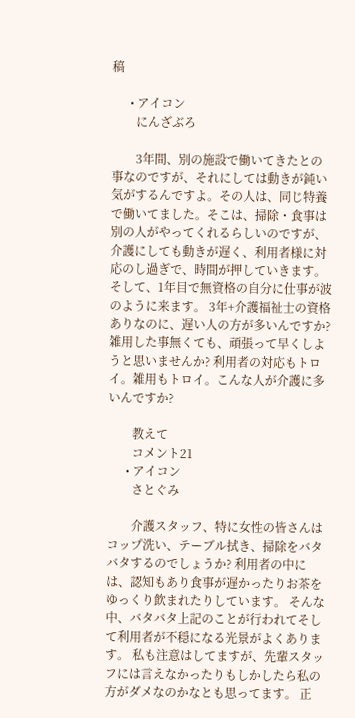稿

      • アイコン
        にんざぶろ

        3年間、別の施設で働いてきたとの事なのですが、それにしては動きが鈍い気がするんですよ。その人は、同じ特養で働いてました。そこは、掃除・食事は別の人がやってくれるらしいのですが、介護にしても動きが遅く、利用者様に対応のし過ぎで、時間が押していきます。 そして、1年目で無資格の自分に仕事が波のように来ます。 3年+介護福祉士の資格ありなのに、遅い人の方が多いんですか? 雑用した事無くても、頑張って早くしようと思いませんか? 利用者の対応もトロイ。雑用もトロイ。こんな人が介護に多いんですか?

        教えて
        コメント21
      • アイコン
        さとぐみ

        介護スタッフ、特に女性の皆さんはコップ洗い、テーブル拭き、掃除をバタバタするのでしょうか? 利用者の中には、認知もあり食事が遅かったりお茶をゆっくり飲まれたりしています。 そんな中、バタバタ上記のことが行われてそして利用者が不穏になる光景がよくあります。 私も注意はしてますが、先輩スタッフには言えなかったりもしかしたら私の方がダメなのかなとも思ってます。 正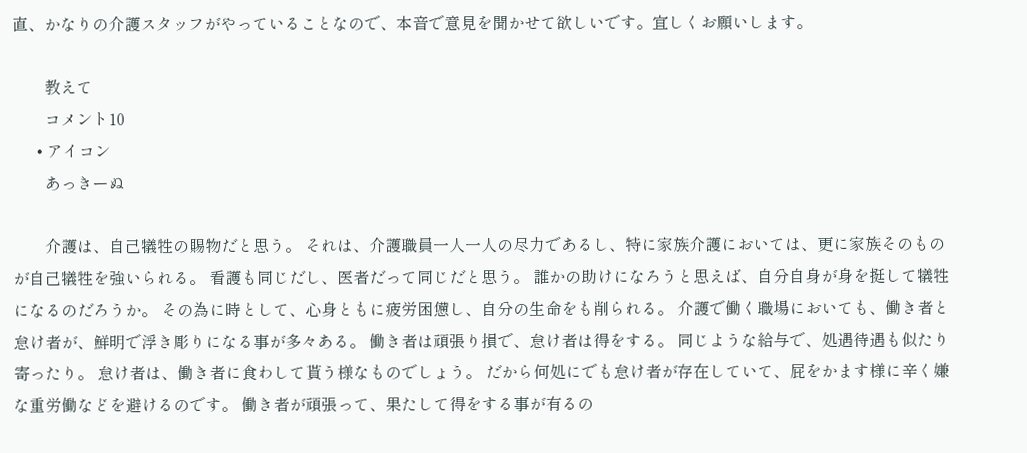直、かなりの介護スタッフがやっていることなので、本音で意見を聞かせて欲しいです。宜しくお願いします。

        教えて
        コメント10
      • アイコン
        あっきーぬ

        介護は、自己犠牲の賜物だと思う。 それは、介護職員一人一人の尽力であるし、特に家族介護においては、更に家族そのものが自己犠牲を強いられる。 看護も同じだし、医者だって同じだと思う。 誰かの助けになろうと思えば、自分自身が身を挺して犠牲になるのだろうか。 その為に時として、心身ともに疲労困憊し、自分の生命をも削られる。 介護で働く職場においても、働き者と怠け者が、鮮明で浮き彫りになる事が多々ある。 働き者は頑張り損で、怠け者は得をする。 同じような給与で、処遇待遇も似たり寄ったり。 怠け者は、働き者に食わして貰う様なものでしょう。 だから何処にでも怠け者が存在していて、屁をかます様に辛く嫌な重労働などを避けるのです。 働き者が頑張って、果たして得をする事が有るの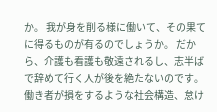か。 我が身を削る様に働いて、その果てに得るものが有るのでしょうか。 だから、介護も看護も敬遠されるし、志半ばで辞めて行く人が後を絶たないのです。 働き者が損をするような社会構造、怠け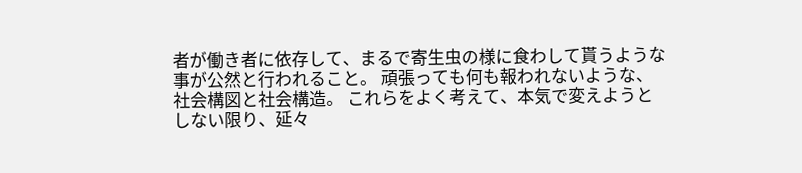者が働き者に依存して、まるで寄生虫の様に食わして貰うような事が公然と行われること。 頑張っても何も報われないような、社会構図と社会構造。 これらをよく考えて、本気で変えようとしない限り、延々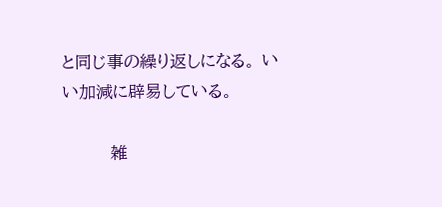と同じ事の繰り返しになる。 いい加減に辟易している。

        雑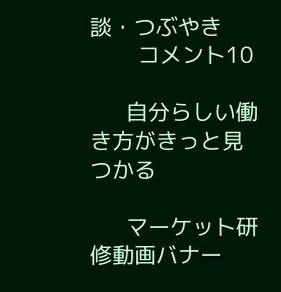談・つぶやき
        コメント10

      自分らしい働き方がきっと見つかる

      マーケット研修動画バナー